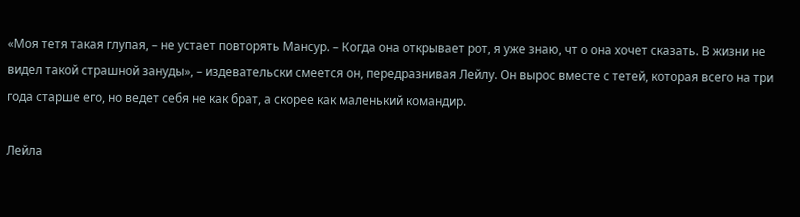«Моя тетя такая глупая, – не устает повторять Мансур. – Когда она открывает рот, я уже знаю, чт о она хочет сказать. В жизни не видел такой страшной зануды», – издевательски смеется он, передразнивая Лейлу. Он вырос вместе с тетей, которая всего на три года старше его, но ведет себя не как брат, а скорее как маленький командир.

Лейла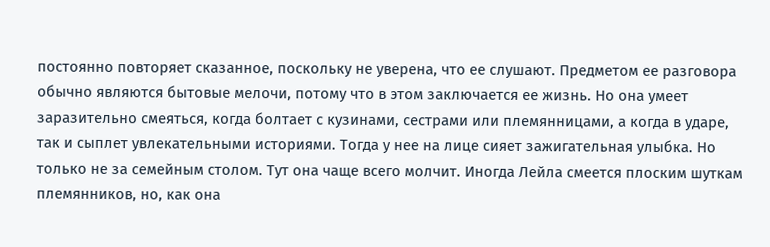постоянно повторяет сказанное, поскольку не уверена, что ее слушают. Предметом ее разговора обычно являются бытовые мелочи, потому что в этом заключается ее жизнь. Но она умеет заразительно смеяться, когда болтает с кузинами, сестрами или племянницами, а когда в ударе, так и сыплет увлекательными историями. Тогда у нее на лице сияет зажигательная улыбка. Но только не за семейным столом. Тут она чаще всего молчит. Иногда Лейла смеется плоским шуткам племянников, но, как она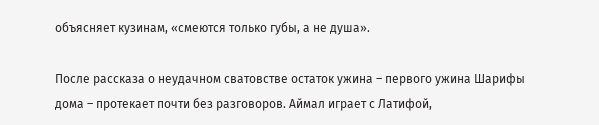объясняет кузинам, «смеются только губы, а не душа».

После рассказа о неудачном сватовстве остаток ужина – первого ужина Шарифы дома – протекает почти без разговоров. Аймал играет с Латифой,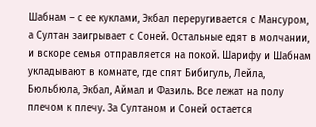Шабнам – с ее куклами, Экбал переругивается с Мансуром, а Султан заигрывает с Соней. Остальные едят в молчании, и вскоре семья отправляется на покой. Шарифу и Шабнам укладывают в комнате, где спят Бибигуль, Лейла, Бюльбюла, Экбал, Аймал и Фазиль. Все лежат на полу плечом к плечу. За Султаном и Соней остается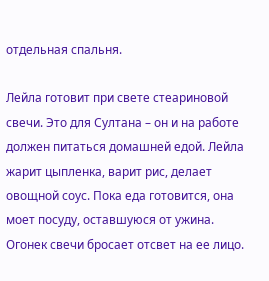отдельная спальня.

Лейла готовит при свете стеариновой свечи. Это для Султана – он и на работе должен питаться домашней едой. Лейла жарит цыпленка, варит рис, делает овощной соус. Пока еда готовится, она моет посуду, оставшуюся от ужина. Огонек свечи бросает отсвет на ее лицо.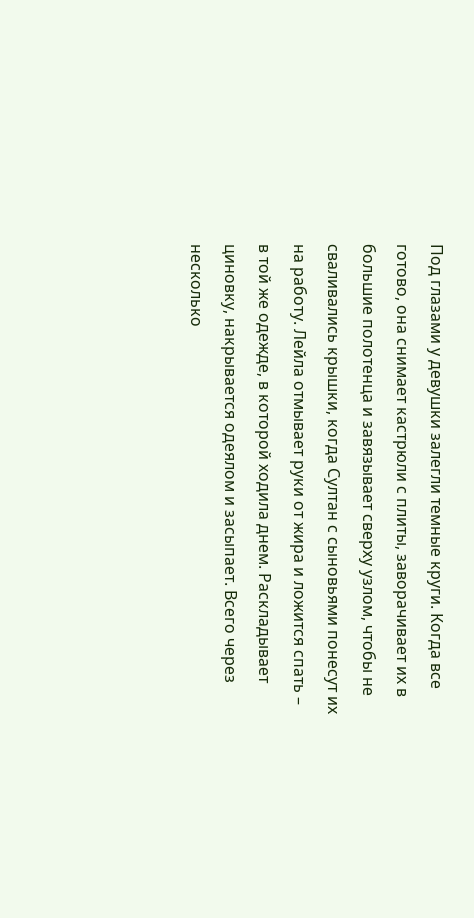Под глазами у девушки залегли темные круги. Когда все готово, она снимает кастрюли с плиты, заворачивает их в большие полотенца и завязывает сверху узлом, чтобы не сваливались крышки, когда Султан с сыновьями понесут их на работу. Лейла отмывает руки от жира и ложится спать – в той же одежде, в которой ходила днем. Раскладывает циновку, накрывается одеялом и засыпает. Всего через несколько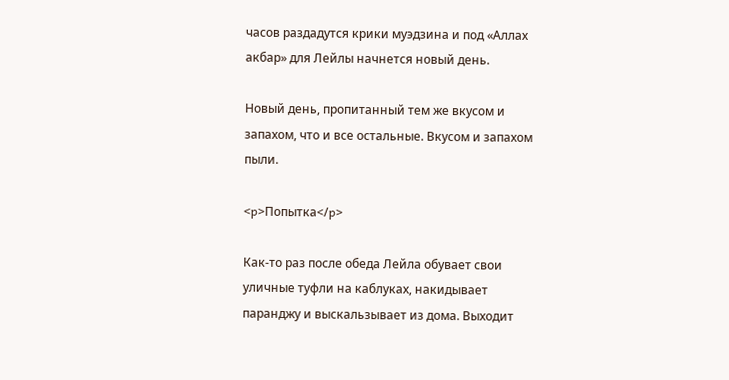часов раздадутся крики муэдзина и под «Аллах акбар» для Лейлы начнется новый день.

Новый день, пропитанный тем же вкусом и запахом, что и все остальные. Вкусом и запахом пыли.

<p>Попытка</p>

Как-то раз после обеда Лейла обувает свои уличные туфли на каблуках, накидывает паранджу и выскальзывает из дома. Выходит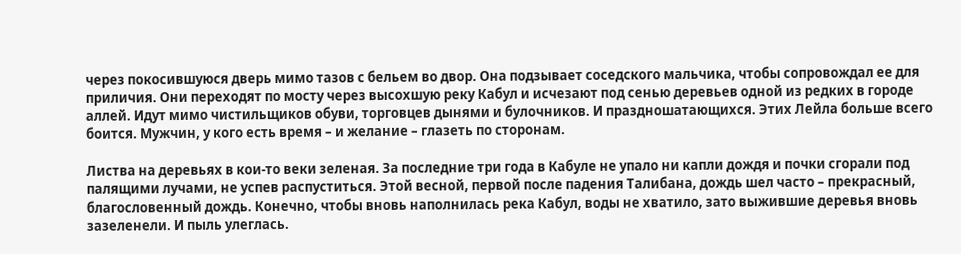через покосившуюся дверь мимо тазов с бельем во двор. Она подзывает соседского мальчика, чтобы сопровождал ее для приличия. Они переходят по мосту через высохшую реку Кабул и исчезают под сенью деревьев одной из редких в городе аллей. Идут мимо чистильщиков обуви, торговцев дынями и булочников. И праздношатающихся. Этих Лейла больше всего боится. Мужчин, у кого есть время – и желание – глазеть по сторонам.

Листва на деревьях в кои-то веки зеленая. За последние три года в Кабуле не упало ни капли дождя и почки сгорали под палящими лучами, не успев распуститься. Этой весной, первой после падения Талибана, дождь шел часто – прекрасный, благословенный дождь. Конечно, чтобы вновь наполнилась река Кабул, воды не хватило, зато выжившие деревья вновь зазеленели. И пыль улеглась.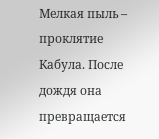Мелкая пыль – проклятие Кабула. После дождя она превращается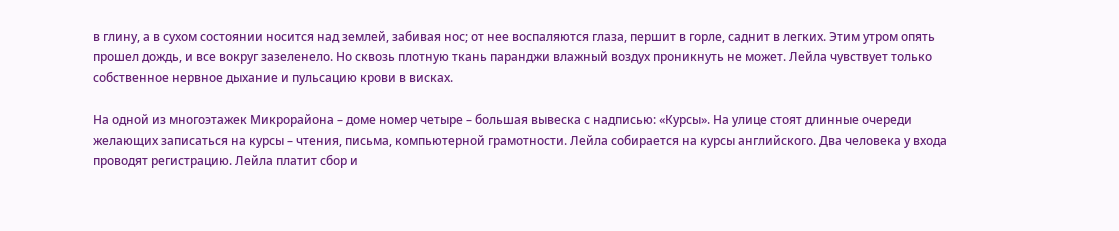в глину, а в сухом состоянии носится над землей, забивая нос; от нее воспаляются глаза, першит в горле, саднит в легких. Этим утром опять прошел дождь, и все вокруг зазеленело. Но сквозь плотную ткань паранджи влажный воздух проникнуть не может. Лейла чувствует только собственное нервное дыхание и пульсацию крови в висках.

На одной из многоэтажек Микрорайона – доме номер четыре – большая вывеска с надписью: «Курсы». На улице стоят длинные очереди желающих записаться на курсы – чтения, письма, компьютерной грамотности. Лейла собирается на курсы английского. Два человека у входа проводят регистрацию. Лейла платит сбор и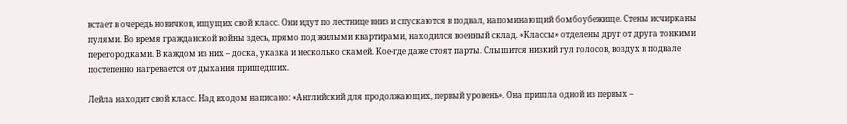встает в очередь новичков, ищущих свой класс. Они идут по лестнице вниз и спускаются в подвал, напоминающий бомбоубежище. Стены исчирканы пулями. Во время гражданской войны здесь, прямо под жилыми квартирами, находился военный склад. «Классы» отделены друг от друга тонкими перегородками. В каждом из них – доска, указка и несколько скамей. Кое-где даже стоят парты. Слышится низкий гул голосов, воздух в подвале постепенно нагревается от дыхания пришедших.

Лейла находит свой класс. Над входом написано: «Английский для продолжающих, первый уровень». Она пришла одной из первых –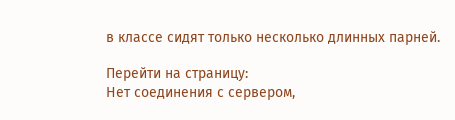в классе сидят только несколько длинных парней.

Перейти на страницу:
Нет соединения с сервером,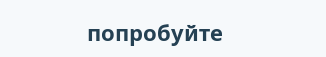попробуйте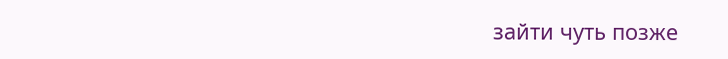зайти чуть позже